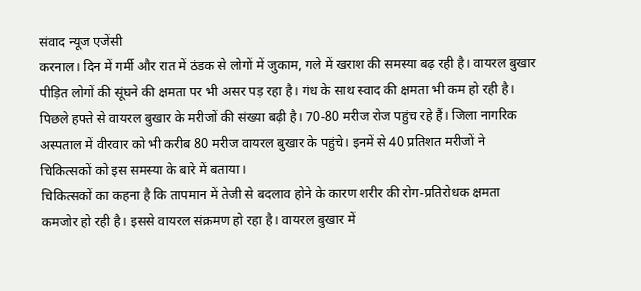संवाद न्यूज एजेंसी
करनाल। दिन में गर्मी और रात में ठंडक से लोगों में जुकाम, गले में खराश की समस्या बढ़ रही है। वायरल बुखार पीड़ित लोगों की सूंघने की क्षमता पर भी असर पड़ रहा है। गंध के साथ स्वाद की क्षमता भी कम हो रही है। पिछले हफ्ते से वायरल बुखार के मरीजों की संख्या बढ़ी है। 70-80 मरीज रोज पहुंच रहे हैं। जिला नागरिक अस्पताल में वीरवार को भी करीब 80 मरीज वायरल बुखार के पहुंचे। इनमें से 40 प्रतिशत मरीजों ने चिकित्सकों को इस समस्या के बारे में बताया।
चिकित्सकों का कहना है कि तापमान में तेजी से बदलाव होने के कारण शरीर की रोग-प्रतिरोधक क्षमता कमजोर हो रही है। इससे वायरल संक्रमण हो रहा है। वायरल बुखार में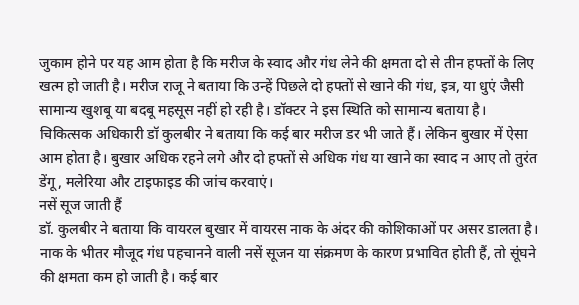जुकाम होने पर यह आम होता है कि मरीज के स्वाद और गंध लेने की क्षमता दो से तीन हफ्तों के लिए खत्म हो जाती है। मरीज राजू ने बताया कि उन्हें पिछले दो हफ्तों से खाने की गंध, इत्र, या धुएं जैसी सामान्य खुशबू या बदबू महसूस नहीं हो रही है। डॉक्टर ने इस स्थिति को सामान्य बताया है।
चिकित्सक अधिकारी डॉ कुलबीर ने बताया कि कई बार मरीज डर भी जाते हैं। लेकिन बुखार में ऐसा आम होता है। बुखार अधिक रहने लगे और दो हफ्तों से अधिक गंध या खाने का स्वाद न आए तो तुरंत डेंगू, मलेरिया और टाइफाइड की जांच करवाएं।
नसें सूज जाती हैं
डॉ. कुलबीर ने बताया कि वायरल बुखार में वायरस नाक के अंदर की कोशिकाओं पर असर डालता है। नाक के भीतर मौजूद गंध पहचानने वाली नसें सूजन या संक्रमण के कारण प्रभावित होती हैं, तो सूंघने की क्षमता कम हो जाती है। कई बार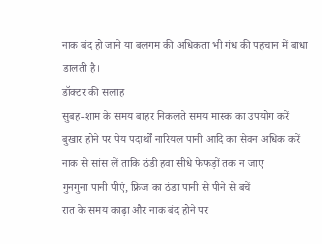नाक बंद हो जाने या बलगम की अधिकता भी गंध की पहचान में बाधा डालती है।
डॉक्टर की सलाह
सुबह-शाम के समय बाहर निकलते समय मास्क का उपयोग करें
बुखार होने पर पेय पदार्थों नारियल पानी आदि का सेवन अधिक करें
नाक से सांस लें ताकि ठंडी हवा सीधे फेफड़ों तक न जाए
गुनगुना पानी पीएं, फ्रिज का ठंडा पानी से पीने से बचें
रात के समय काढ़ा और नाक बंद होने पर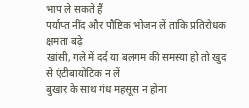भाप ले सकते हैं
पर्याप्त नींद और पौष्टिक भोजन लें ताकि प्रतिरोधक क्षमता बढ़े
खांसी, गले में दर्द या बलगम की समस्या हो तो खुद से एंटीबायोटिक न लें
बुखार के साथ गंध महसूस न होना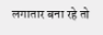लगातार बना रहे तो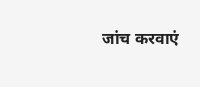जांच करवाएं